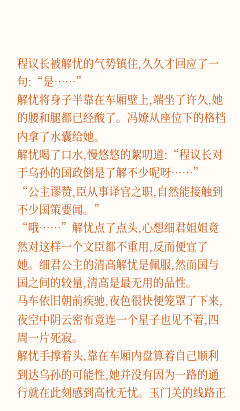程议长被解忧的气势镇住,久久才回应了一句:“是……”
解忧将身子半靠在车厢壁上,端坐了许久,她的腰和腿都已经酸了。冯嫽从座位下的格档内拿了水囊给她。
解忧喝了口水,慢悠悠的絮叨道:“程议长对于乌孙的国政倒是了解不少呢呀……”
“公主谬赞,臣从事译官之职,自然能接触到不少国策要闻。”
“哦……”解忧点了点头,心想细君姐姐竟然对这样一个文臣都不重用,反而便宜了她。细君公主的清高解忧是佩服,然而国与国之间的较量,清高是最无用的品性。
马车依旧朝前疾驰,夜色很快便笼罩了下来,夜空中阴云密布竟连一个星子也见不着,四周一片死寂。
解忧手撑着头,靠在车厢内盘算着自己顺利到达乌孙的可能性,她并没有因为一路的通行就在此刻感到高枕无忧。玉门关的线路正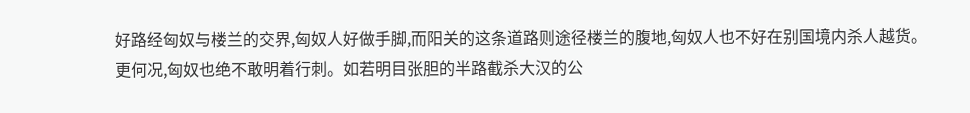好路经匈奴与楼兰的交界,匈奴人好做手脚,而阳关的这条道路则途径楼兰的腹地,匈奴人也不好在别国境内杀人越货。
更何况,匈奴也绝不敢明着行刺。如若明目张胆的半路截杀大汉的公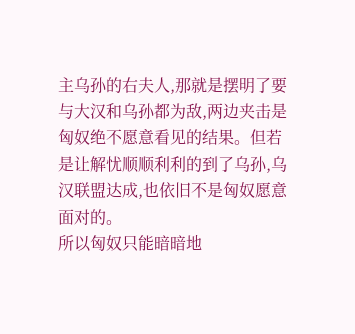主乌孙的右夫人,那就是摆明了要与大汉和乌孙都为敌,两边夹击是匈奴绝不愿意看见的结果。但若是让解忧顺顺利利的到了乌孙,乌汉联盟达成,也依旧不是匈奴愿意面对的。
所以匈奴只能暗暗地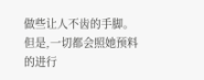做些让人不齿的手脚。但是,一切都会照她预料的进行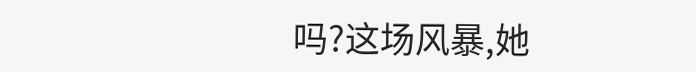吗?这场风暴,她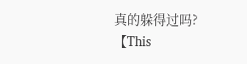真的躲得过吗?
【This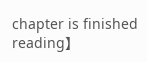chapter is finished reading】